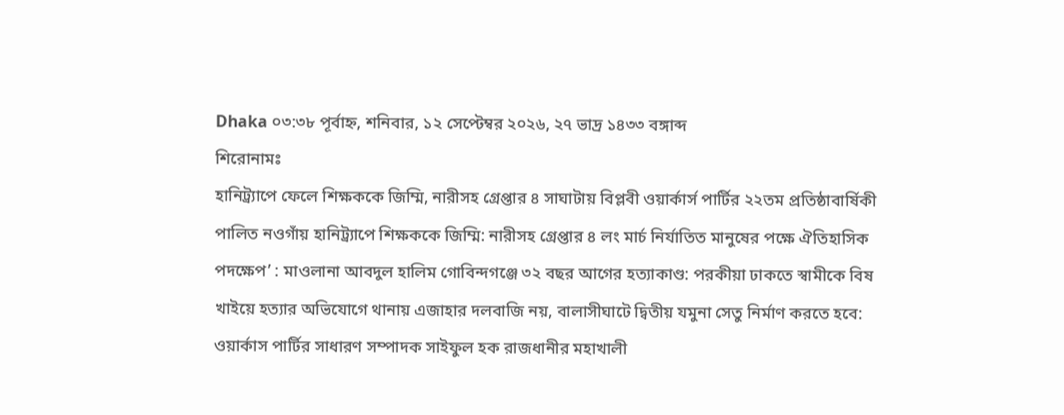Dhaka ০৩:৩৮ পূর্বাহ্ন, শনিবার, ১২ সেপ্টেম্বর ২০২৬, ২৭ ভাদ্র ১৪৩৩ বঙ্গাব্দ
শিরোনামঃ
হানিট্র্যাপে ফেলে শিক্ষককে জিম্মি, নারীসহ গ্রেপ্তার ৪ সাঘাটায় বিপ্লবী ওয়ার্কার্স পার্টির ২২তম প্রতিষ্ঠাবার্ষিকী পালিত নওগাঁয় হানিট্র্যাপে শিক্ষককে জিম্মি: নারীসহ গ্রেপ্তার ৪ লং মার্চ নির্যাতিত মানুষের পক্ষে ঐতিহাসিক পদক্ষেপ’ : মাওলানা আবদুল হালিম গোবিন্দগঞ্জে ৩২ বছর আগের হত্যাকাণ্ড: পরকীয়া ঢাকতে স্বামীকে বিষ খাইয়ে হত্যার অভিযোগে থানায় এজাহার দলবাজি নয়, বালাসীঘাটে দ্বিতীয় যমুনা সেতু নির্মাণ করতে হবে: ওয়ার্কাস পার্টির সাধারণ সম্পাদক সাইফুল হক রাজধানীর মহাখালী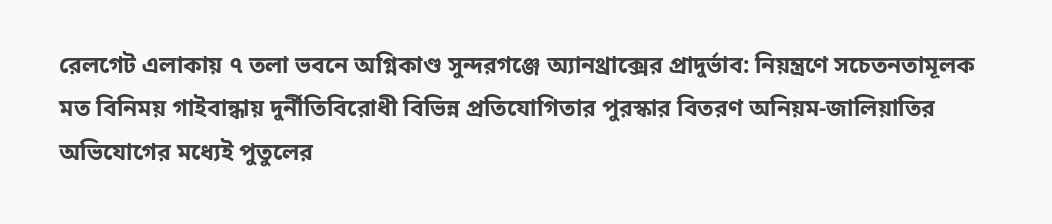রেলগেট এলাকায় ৭ তলা ভবনে অগ্নিকাণ্ড সুন্দরগঞ্জে অ্যানথ্রাক্সের প্রাদুর্ভাব: নিয়ন্ত্রণে সচেতনতামূলক মত বিনিময় গাইবান্ধায় দুর্নীতিবিরোধী বিভিন্ন প্রতিযোগিতার পুরস্কার বিতরণ অনিয়ম-জালিয়াতির অভিযোগের মধ্যেই পুতুলের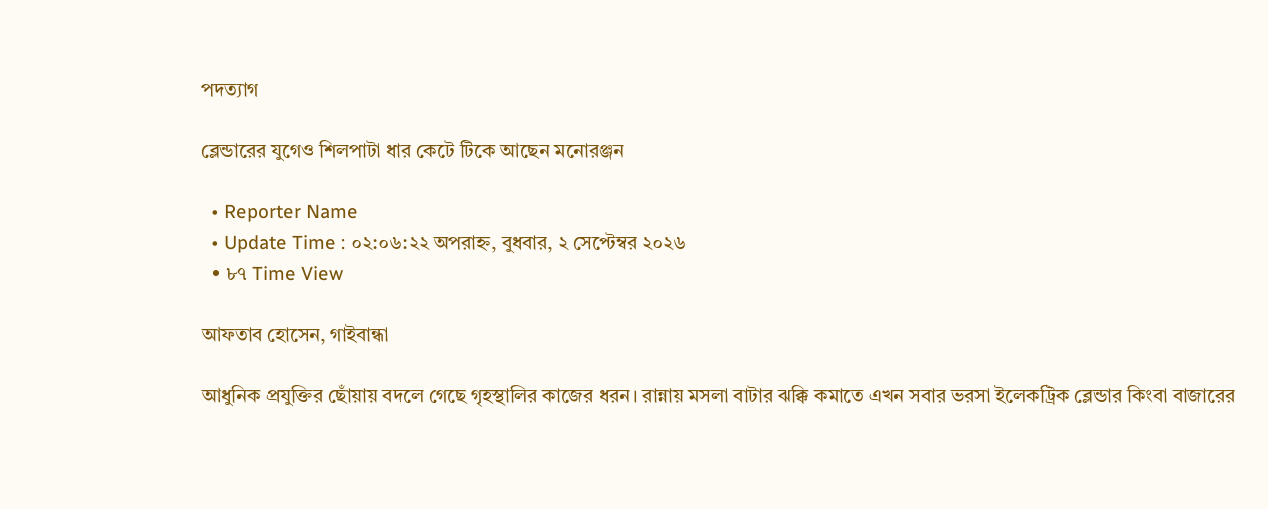পদত্যাগ

ব্লেন্ডারের যুগেও শিলপাটা ধার কেটে টিকে আছেন মনোরঞ্জন

  • Reporter Name
  • Update Time : ০২:০৬:২২ অপরাহ্ন, বুধবার, ২ সেপ্টেম্বর ২০২৬
  • ৮৭ Time View

আফতাব হোসেন, গাইবান্ধা

আধুনিক প্রযুক্তির ছোঁয়ায় বদলে গেছে গৃহস্থালির কাজের ধরন। রান্নায় মসলা বাটার ঝক্কি কমাতে এখন সবার ভরসা ইলেকট্রিক ব্লেন্ডার কিংবা বাজারের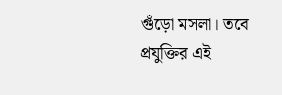গুঁড়ো মসলা। তবে প্রযুক্তির এই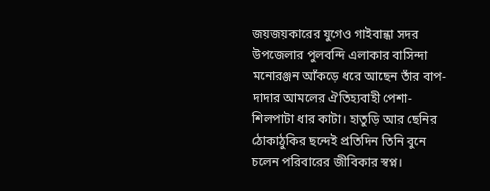জয়জয়কারের যুগেও গাইবান্ধা সদর উপজেলার পুলবন্দি এলাকার বাসিন্দা মনোরঞ্জন আঁকড়ে ধরে আছেন তাঁর বাপ-দাদার আমলের ঐতিহ্যবাহী পেশা-শিলপাটা ধার কাটা। হাতুড়ি আর ছেনির ঠোকাঠুকির ছন্দেই প্রতিদিন তিনি বুনে চলেন পরিবারের জীবিকার স্বপ্ন।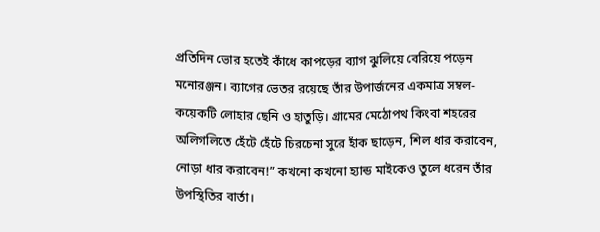প্রতিদিন ভোর হতেই কাঁধে কাপড়ের ব্যাগ ঝুলিয়ে বেরিয়ে পড়েন মনোরঞ্জন। ব্যাগের ভেতর রয়েছে তাঁর উপার্জনের একমাত্র সম্বল-কয়েকটি লোহার ছেনি ও হাতুড়ি। গ্রামের মেঠোপথ কিংবা শহরের অলিগলিতে হেঁটে হেঁটে চিরচেনা সুরে হাঁক ছাড়েন, শিল ধার করাবেন, নোড়া ধার করাবেন!” কখনো কখনো হ্যান্ড মাইকেও তুলে ধরেন তাঁর উপস্থিতির বার্তা।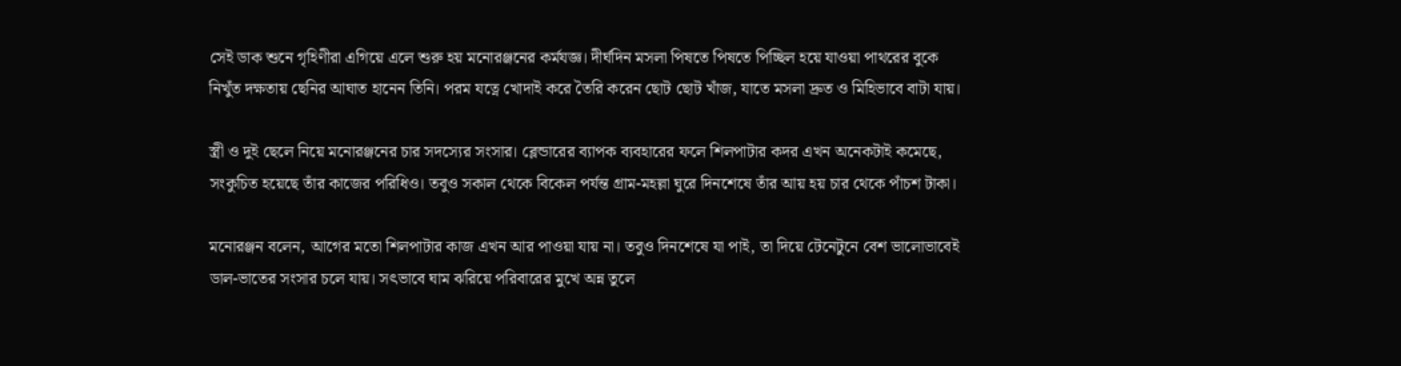সেই ডাক শুনে গৃহিণীরা এগিয়ে এলে শুরু হয় মনোরঞ্জনের কর্মযজ্ঞ। দীর্ঘদিন মসলা পিষতে পিষতে পিচ্ছিল হয়ে যাওয়া পাথরের বুকে নিখুঁত দক্ষতায় ছেনির আঘাত হানেন তিনি। পরম যত্নে খোদাই করে তৈরি করেন ছোট ছোট খাঁজ, যাতে মসলা দ্রুত ও মিহিভাবে বাটা যায়।

স্ত্রী ও দুই ছেলে নিয়ে মনোরঞ্জনের চার সদস্যের সংসার। ব্লেন্ডারের ব্যাপক ব্যবহারের ফলে শিলপাটার কদর এখন অনেকটাই কমেছে, সংকুচিত হয়েছে তাঁর কাজের পরিধিও। তবুও সকাল থেকে বিকেল পর্যন্ত গ্রাম-মহল্লা ঘুরে দিনশেষে তাঁর আয় হয় চার থেকে পাঁচশ টাকা।

মনোরঞ্জন বলেন, আগের মতো শিলপাটার কাজ এখন আর পাওয়া যায় না। তবুও দিনশেষে যা পাই, তা দিয়ে টেনেটুনে বেশ ভালোভাবেই ডাল-ভাতের সংসার চলে যায়। সৎভাবে ঘাম ঝরিয়ে পরিবারের মুখে অন্ন তুলে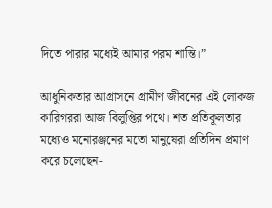দিতে পারার মধ্যেই আমার পরম শান্তি।”

আধুনিকতার আগ্রাসনে গ্রামীণ জীবনের এই লোকজ কারিগররা আজ বিলুপ্তির পথে। শত প্রতিকূলতার মধ্যেও মনোরঞ্জনের মতো মানুষেরা প্রতিদিন প্রমাণ করে চলেছেন-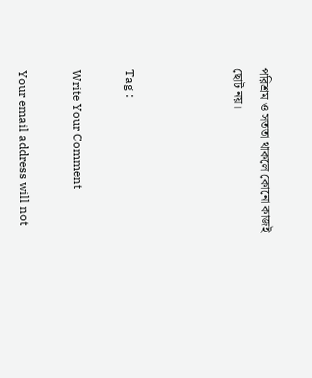পরিশ্রম ও সততা থাকলে কোনো কাজই ছোট নয়।



Tag :

Write Your Comment

Your email address will not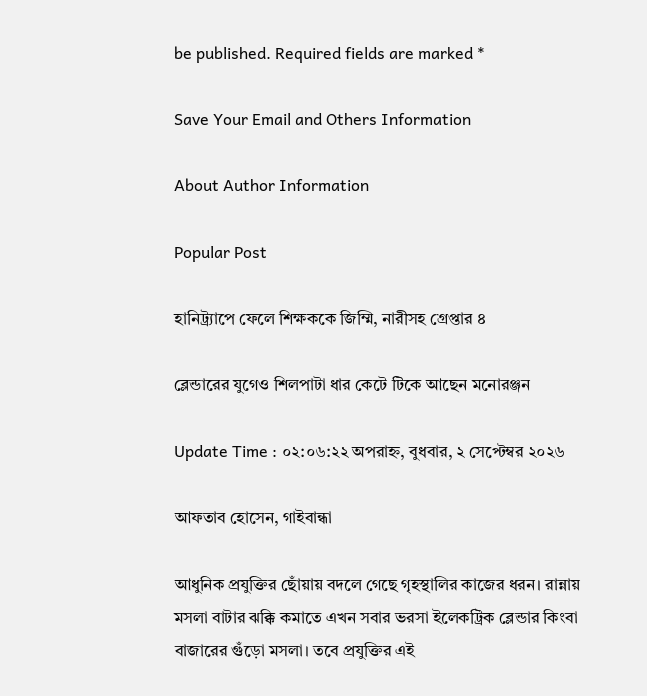be published. Required fields are marked *

Save Your Email and Others Information

About Author Information

Popular Post

হানিট্র্যাপে ফেলে শিক্ষককে জিম্মি, নারীসহ গ্রেপ্তার ৪

ব্লেন্ডারের যুগেও শিলপাটা ধার কেটে টিকে আছেন মনোরঞ্জন

Update Time : ০২:০৬:২২ অপরাহ্ন, বুধবার, ২ সেপ্টেম্বর ২০২৬

আফতাব হোসেন, গাইবান্ধা

আধুনিক প্রযুক্তির ছোঁয়ায় বদলে গেছে গৃহস্থালির কাজের ধরন। রান্নায় মসলা বাটার ঝক্কি কমাতে এখন সবার ভরসা ইলেকট্রিক ব্লেন্ডার কিংবা বাজারের গুঁড়ো মসলা। তবে প্রযুক্তির এই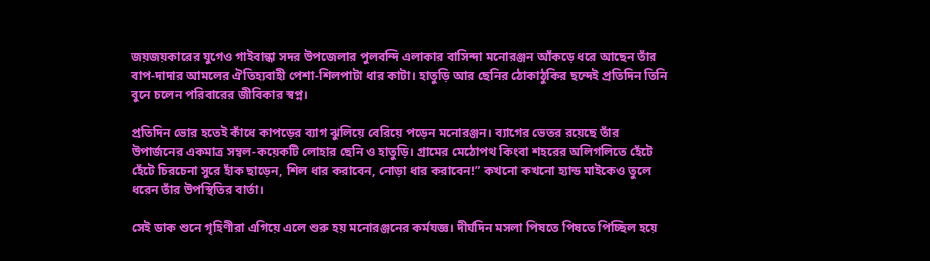জয়জয়কারের যুগেও গাইবান্ধা সদর উপজেলার পুলবন্দি এলাকার বাসিন্দা মনোরঞ্জন আঁকড়ে ধরে আছেন তাঁর বাপ-দাদার আমলের ঐতিহ্যবাহী পেশা-শিলপাটা ধার কাটা। হাতুড়ি আর ছেনির ঠোকাঠুকির ছন্দেই প্রতিদিন তিনি বুনে চলেন পরিবারের জীবিকার স্বপ্ন।

প্রতিদিন ভোর হতেই কাঁধে কাপড়ের ব্যাগ ঝুলিয়ে বেরিয়ে পড়েন মনোরঞ্জন। ব্যাগের ভেতর রয়েছে তাঁর উপার্জনের একমাত্র সম্বল-কয়েকটি লোহার ছেনি ও হাতুড়ি। গ্রামের মেঠোপথ কিংবা শহরের অলিগলিতে হেঁটে হেঁটে চিরচেনা সুরে হাঁক ছাড়েন, শিল ধার করাবেন, নোড়া ধার করাবেন!” কখনো কখনো হ্যান্ড মাইকেও তুলে ধরেন তাঁর উপস্থিতির বার্তা।

সেই ডাক শুনে গৃহিণীরা এগিয়ে এলে শুরু হয় মনোরঞ্জনের কর্মযজ্ঞ। দীর্ঘদিন মসলা পিষতে পিষতে পিচ্ছিল হয়ে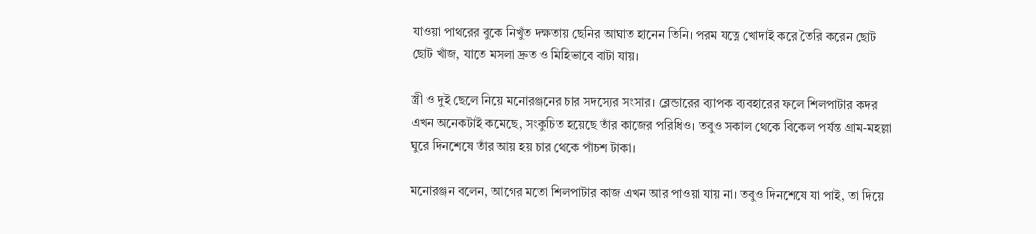যাওয়া পাথরের বুকে নিখুঁত দক্ষতায় ছেনির আঘাত হানেন তিনি। পরম যত্নে খোদাই করে তৈরি করেন ছোট ছোট খাঁজ, যাতে মসলা দ্রুত ও মিহিভাবে বাটা যায়।

স্ত্রী ও দুই ছেলে নিয়ে মনোরঞ্জনের চার সদস্যের সংসার। ব্লেন্ডারের ব্যাপক ব্যবহারের ফলে শিলপাটার কদর এখন অনেকটাই কমেছে, সংকুচিত হয়েছে তাঁর কাজের পরিধিও। তবুও সকাল থেকে বিকেল পর্যন্ত গ্রাম-মহল্লা ঘুরে দিনশেষে তাঁর আয় হয় চার থেকে পাঁচশ টাকা।

মনোরঞ্জন বলেন, আগের মতো শিলপাটার কাজ এখন আর পাওয়া যায় না। তবুও দিনশেষে যা পাই, তা দিয়ে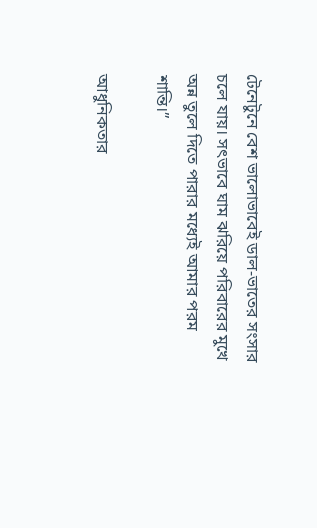টেনেটুনে বেশ ভালোভাবেই ডাল-ভাতের সংসার চলে যায়। সৎভাবে ঘাম ঝরিয়ে পরিবারের মুখে অন্ন তুলে দিতে পারার মধ্যেই আমার পরম শান্তি।”

আধুনিকতার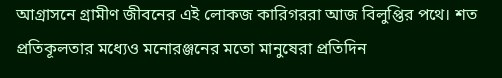আগ্রাসনে গ্রামীণ জীবনের এই লোকজ কারিগররা আজ বিলুপ্তির পথে। শত প্রতিকূলতার মধ্যেও মনোরঞ্জনের মতো মানুষেরা প্রতিদিন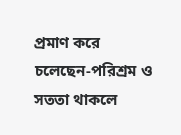প্রমাণ করে চলেছেন-পরিশ্রম ও সততা থাকলে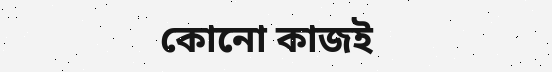কোনো কাজই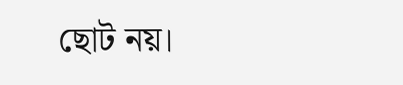ছোট নয়।